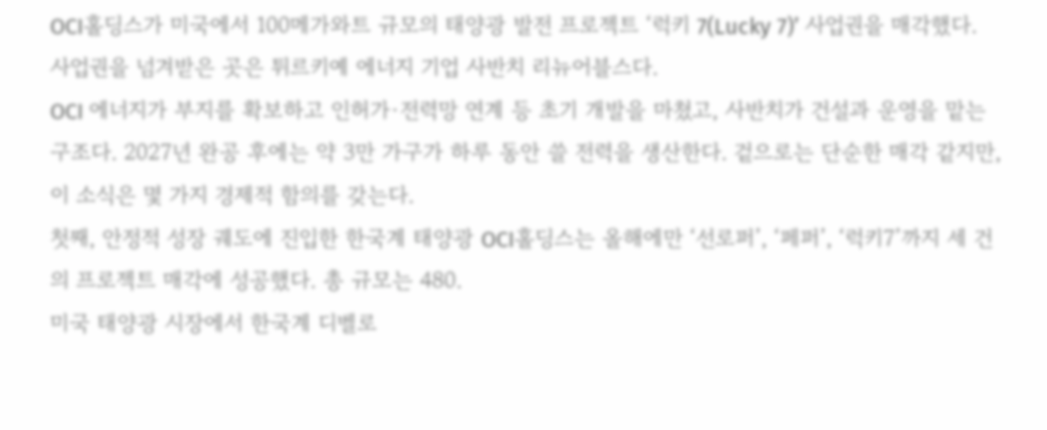OCI홀딩스가 미국에서 100메가와트 규모의 태양광 발전 프로젝트 ‘럭키 7(Lucky 7)’ 사업권을 매각했다. 사업권을 넘겨받은 곳은 튀르키예 에너지 기업 사반치 리뉴어블스다.
OCI 에너지가 부지를 확보하고 인허가·전력망 연계 등 초기 개발을 마쳤고, 사반치가 건설과 운영을 맡는 구조다. 2027년 완공 후에는 약 3만 가구가 하루 동안 쓸 전력을 생산한다. 겉으로는 단순한 매각 같지만, 이 소식은 몇 가지 경제적 함의를 갖는다.
첫째, 안정적 성장 궤도에 진입한 한국계 태양광 OCI홀딩스는 올해에만 ‘선로퍼’, ‘페퍼’, ‘럭키7’까지 세 건의 프로젝트 매각에 성공했다. 총 규모는 480.
미국 태양광 시장에서 한국계 디벨로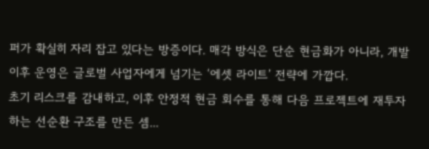퍼가 확실히 자리 잡고 있다는 방증이다. 매각 방식은 단순 현금화가 아니라, 개발 이후 운영은 글로벌 사업자에게 넘기는 ‘에셋 라이트’ 전략에 가깝다.
초기 리스크를 감내하고, 이후 안정적 현금 회수를 통해 다음 프로젝트에 재투자하는 선순환 구조를 만든 셈...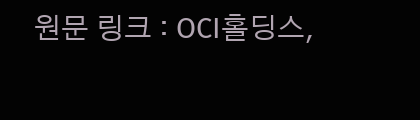원문 링크 : OCI홀딩스,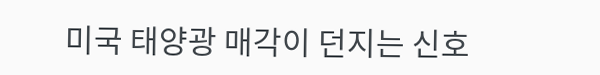미국 태양광 매각이 던지는 신호